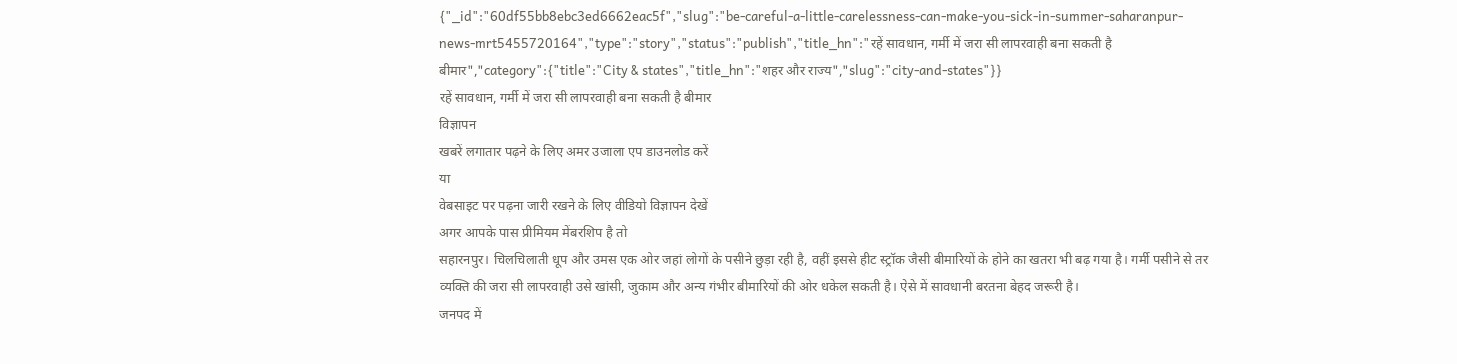{"_id":"60df55bb8ebc3ed6662eac5f","slug":"be-careful-a-little-carelessness-can-make-you-sick-in-summer-saharanpur-news-mrt5455720164","type":"story","status":"publish","title_hn":"रहें सावधान, गर्मी में जरा सी लापरवाही बना सकती है बीमार","category":{"title":"City & states","title_hn":"शहर और राज्य","slug":"city-and-states"}}
रहें सावधान, गर्मी में जरा सी लापरवाही बना सकती है बीमार
विज्ञापन
खबरें लगातार पढ़ने के लिए अमर उजाला एप डाउनलोड करें
या
वेबसाइट पर पढ़ना जारी रखने के लिए वीडियो विज्ञापन देखें
अगर आपके पास प्रीमियम मेंबरशिप है तो
सहारनपुर। चिलचिलाती धूप और उमस एक ओर जहां लोगों के पसीने छुड़ा रही है, वहीं इससे हीट स्ट्रॉक जैसी बीमारियों के होने का खतरा भी बढ़ गया है। गर्मी पसीने से तर व्यक्ति की जरा सी लापरवाही उसे खांसी, जुकाम और अन्य गंभीर बीमारियों की ओर धकेल सकती है। ऐसे में सावधानी बरतना बेहद जरूरी है।
जनपद में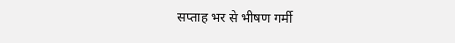सप्ताह भर से भीषण गर्मी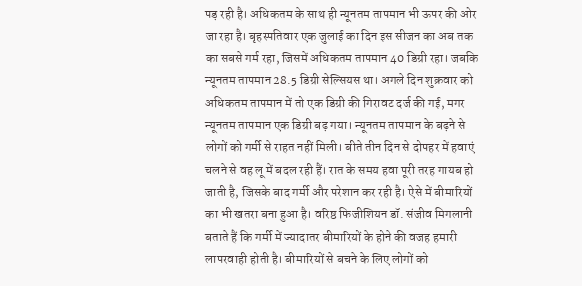पड़ रही है। अधिकतम के साथ ही न्यूनतम तापमान भी ऊपर की ओर जा रहा है। बृहस्पतिवार एक जुलाई का दिन इस सीजन का अब तक का सबसे गर्म रहा, जिसमें अधिकतम तापमान 40 डिग्री रहा। जबकि न्यूनतम तापमान 28.5 डिग्री सेल्सियस था। अगले दिन शुक्रवार को अधिकतम तापमान में तो एक डिग्री की गिरावट दर्ज की गई, मगर न्यूनतम तापमान एक डिग्री बढ़ गया। न्यूनतम तापमान के बढ़ने से लोगों को गर्मी से राहत नहीं मिली। बीते तीन दिन से दोपहर में हवाएं चलने से वह लू में बदल रही हैं। रात के समय हवा पूरी तरह गायब हो जाती है, जिसके बाद गर्मी और परेशान कर रही है। ऐसे में बीमारियों का भी खतरा बना हुआ है। वरिष्ठ फिजीशियन डॉ. संजीव मिगलानी बताते हैं कि गर्मी में ज्यादातर बीमारियों के होने की वजह हमारी लापरवाही होती है। बीमारियों से बचने के लिए लोगों को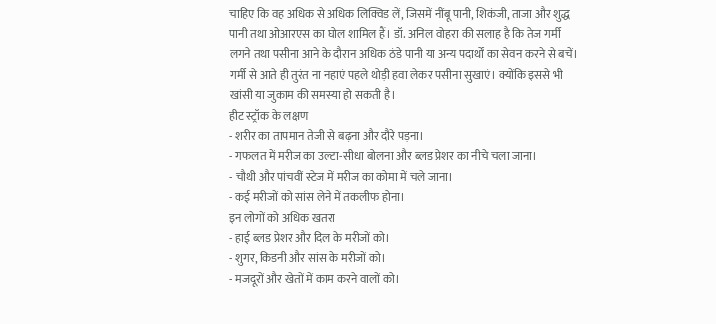चाहिए कि वह अधिक से अधिक लिक्विड लें, जिसमें नींबू पानी, शिकंजी, ताजा और शुद्ध पानी तथा ओआरएस का घोल शामिल हैं। डॉ. अनिल वोहरा की सलाह है कि तेज गर्मी लगने तथा पसीना आने के दौरान अधिक ठंडे पानी या अन्य पदार्थों का सेवन करने से बचें। गर्मी से आते ही तुरंत ना नहाएं पहले थोड़ी हवा लेकर पसीना सुखाएं। क्योंकि इससे भी खांसी या जुकाम की समस्या हो सकती है।
हीट स्ट्रॉक के लक्षण
- शरीर का तापमान तेजी से बढ़ना और दौरे पड़ना।
- गफलत में मरीज का उल्टा-सीधा बोलना और ब्लड प्रेशर का नीचे चला जाना।
- चौथी और पांचवीं स्टेज में मरीज का कोमा में चले जाना।
- कई मरीजों को सांस लेने में तकलीफ होना।
इन लोगों को अधिक खतरा
- हाई ब्लड प्रेशर और दिल के मरीजों को।
- शुगर, किडनी और सांस के मरीजों को।
- मजदूरों और खेतों में काम करने वालों को।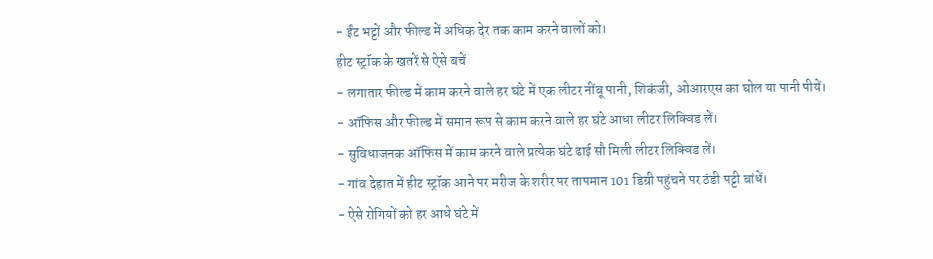- ईंट भट्टों और फील्ड में अधिक देर तक काम करने वालों को।
हीट स्ट्रॉक के खतरें से ऐसे बचें
- लगातार फील्ड में काम करने वाले हर घंटे में एक लीटर नींबू पानी, शिकंजी, ओआरएस का घोल या पानी पीयें।
- ऑफिस और फील्ड में समान रूप से काम करने वाले हर घंटे आधा लीटर लिक्विड लें।
- सुविधाजनक ऑफिस में काम करने वाले प्रत्येक घंटे ढाई सौ मिली लीटर लिक्विड लें।
- गांव देहात में हीट स्ट्रॉक आने पर मरीज के शरीर पर तापमान 101 डिग्री पहुंचने पर ठंडी पट्टी बांधें।
- ऐसे रोगियों को हर आधे घंटे में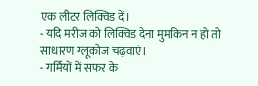एक लीटर लिक्विड दें।
- यदि मरीज को लिक्विड देना मुमकिन न हो तो साधारण ग्लूकोज चढ़वाएं।
- गर्मियों में सफर के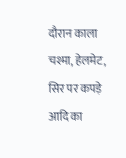दौरान काला चश्मा, हेलमेट, सिर पर कपड़े आदि का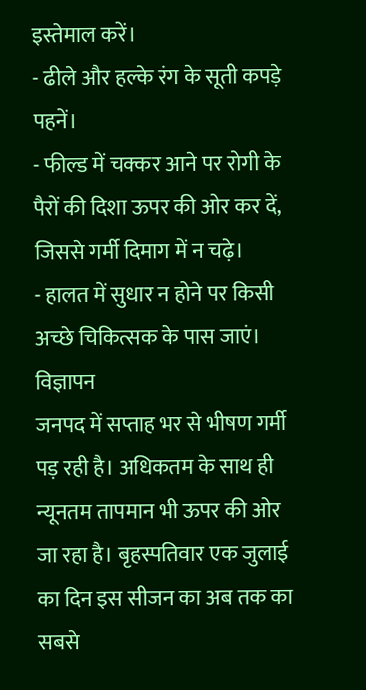इस्तेमाल करें।
- ढीले और हल्के रंग के सूती कपड़े पहनें।
- फील्ड में चक्कर आने पर रोगी के पैरों की दिशा ऊपर की ओर कर दें, जिससे गर्मी दिमाग में न चढ़े।
- हालत में सुधार न होने पर किसी अच्छे चिकित्सक के पास जाएं।
विज्ञापन
जनपद में सप्ताह भर से भीषण गर्मी पड़ रही है। अधिकतम के साथ ही न्यूनतम तापमान भी ऊपर की ओर जा रहा है। बृहस्पतिवार एक जुलाई का दिन इस सीजन का अब तक का सबसे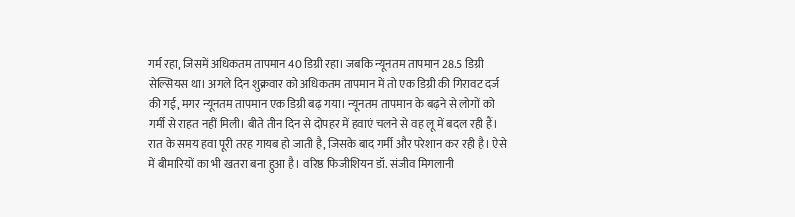गर्म रहा, जिसमें अधिकतम तापमान 40 डिग्री रहा। जबकि न्यूनतम तापमान 28.5 डिग्री सेल्सियस था। अगले दिन शुक्रवार को अधिकतम तापमान में तो एक डिग्री की गिरावट दर्ज की गई, मगर न्यूनतम तापमान एक डिग्री बढ़ गया। न्यूनतम तापमान के बढ़ने से लोगों को गर्मी से राहत नहीं मिली। बीते तीन दिन से दोपहर में हवाएं चलने से वह लू में बदल रही हैं। रात के समय हवा पूरी तरह गायब हो जाती है, जिसके बाद गर्मी और परेशान कर रही है। ऐसे में बीमारियों का भी खतरा बना हुआ है। वरिष्ठ फिजीशियन डॉ. संजीव मिगलानी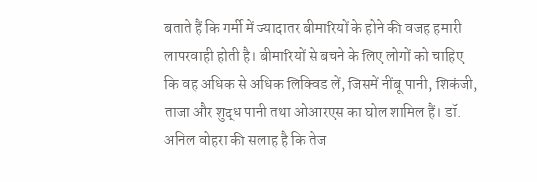बताते हैं कि गर्मी में ज्यादातर बीमारियों के होने की वजह हमारी लापरवाही होती है। बीमारियों से बचने के लिए लोगों को चाहिए कि वह अधिक से अधिक लिक्विड लें, जिसमें नींबू पानी, शिकंजी, ताजा और शुद्ध पानी तथा ओआरएस का घोल शामिल हैं। डॉ. अनिल वोहरा की सलाह है कि तेज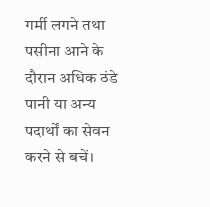गर्मी लगने तथा पसीना आने के दौरान अधिक ठंडे पानी या अन्य पदार्थों का सेवन करने से बचें।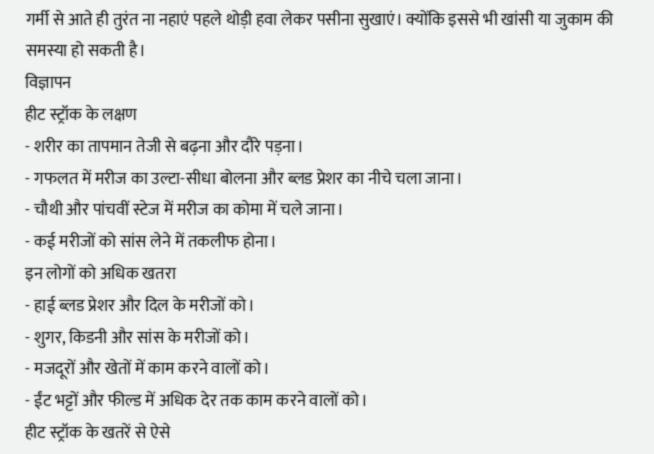गर्मी से आते ही तुरंत ना नहाएं पहले थोड़ी हवा लेकर पसीना सुखाएं। क्योंकि इससे भी खांसी या जुकाम की समस्या हो सकती है।
विज्ञापन
हीट स्ट्रॉक के लक्षण
- शरीर का तापमान तेजी से बढ़ना और दौरे पड़ना।
- गफलत में मरीज का उल्टा-सीधा बोलना और ब्लड प्रेशर का नीचे चला जाना।
- चौथी और पांचवीं स्टेज में मरीज का कोमा में चले जाना।
- कई मरीजों को सांस लेने में तकलीफ होना।
इन लोगों को अधिक खतरा
- हाई ब्लड प्रेशर और दिल के मरीजों को।
- शुगर, किडनी और सांस के मरीजों को।
- मजदूरों और खेतों में काम करने वालों को।
- ईंट भट्टों और फील्ड में अधिक देर तक काम करने वालों को।
हीट स्ट्रॉक के खतरें से ऐसे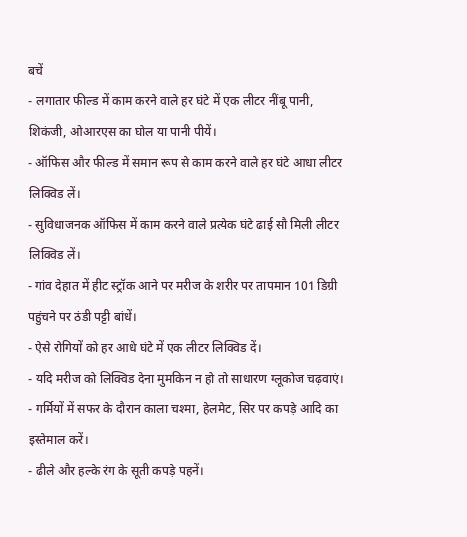बचें
- लगातार फील्ड में काम करने वाले हर घंटे में एक लीटर नींबू पानी, शिकंजी, ओआरएस का घोल या पानी पीयें।
- ऑफिस और फील्ड में समान रूप से काम करने वाले हर घंटे आधा लीटर लिक्विड लें।
- सुविधाजनक ऑफिस में काम करने वाले प्रत्येक घंटे ढाई सौ मिली लीटर लिक्विड लें।
- गांव देहात में हीट स्ट्रॉक आने पर मरीज के शरीर पर तापमान 101 डिग्री पहुंचने पर ठंडी पट्टी बांधें।
- ऐसे रोगियों को हर आधे घंटे में एक लीटर लिक्विड दें।
- यदि मरीज को लिक्विड देना मुमकिन न हो तो साधारण ग्लूकोज चढ़वाएं।
- गर्मियों में सफर के दौरान काला चश्मा, हेलमेट, सिर पर कपड़े आदि का इस्तेमाल करें।
- ढीले और हल्के रंग के सूती कपड़े पहनें।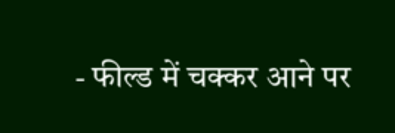- फील्ड में चक्कर आने पर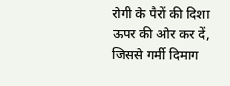रोगी के पैरों की दिशा ऊपर की ओर कर दें, जिससे गर्मी दिमाग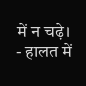में न चढ़े।
- हालत में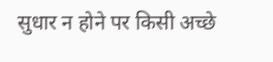सुधार न होने पर किसी अच्छे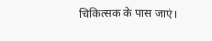चिकित्सक के पास जाएं।